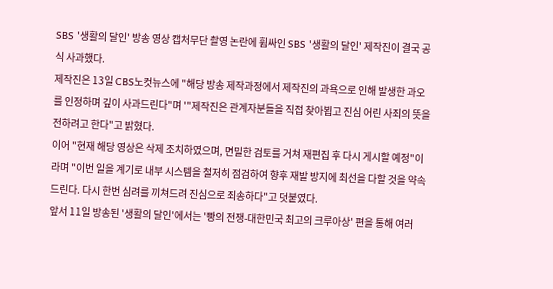SBS '생활의 달인' 방송 영상 캡처무단 촬영 논란에 휩싸인 SBS '생활의 달인' 제작진이 결국 공식 사과했다.
제작진은 13일 CBS노컷뉴스에 "해당 방송 제작과정에서 제작진의 과욕으로 인해 발생한 과오를 인정하며 깊이 사과드린다"며 '"제작진은 관계자분들을 직접 찾아뵙고 진심 어린 사죄의 뜻을 전하려고 한다"고 밝혔다.
이어 "현재 해당 영상은 삭제 조치하였으며, 면밀한 검토를 거쳐 재편집 후 다시 게시할 예정"이라며 "이번 일을 계기로 내부 시스템을 철저히 점검하여 향후 재발 방지에 최선을 다할 것을 약속드린다. 다시 한번 심려를 끼쳐드려 진심으로 죄송하다"고 덧붙였다.
앞서 11일 방송된 '생활의 달인'에서는 '빵의 전쟁-대한민국 최고의 크루아상' 편을 통해 여러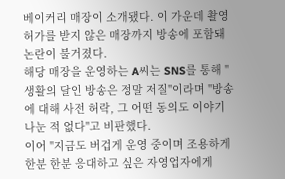베이커리 매장이 소개됐다. 이 가운데 촬영 허가를 받지 않은 매장까지 방송에 포함돼 논란이 불거졌다.
해당 매장을 운영하는 A씨는 SNS를 통해 "생활의 달인 방송은 정말 저질"이라며 "방송에 대해 사전 허락, 그 어떤 동의도 이야기 나눈 적 없다"고 비판했다.
이어 "지금도 버겁게 운영 중이며 조용하게 한분 한분 응대하고 싶은 자영업자에게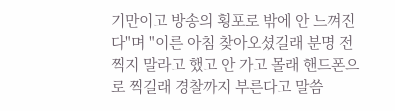기만이고 방송의 횡포로 밖에 안 느껴진다"며 "이른 아침 찾아오셨길래 분명 전 찍지 말라고 했고 안 가고 몰래 핸드폰으로 찍길래 경찰까지 부른다고 말씀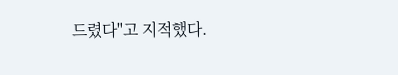드렸다"고 지적했다.